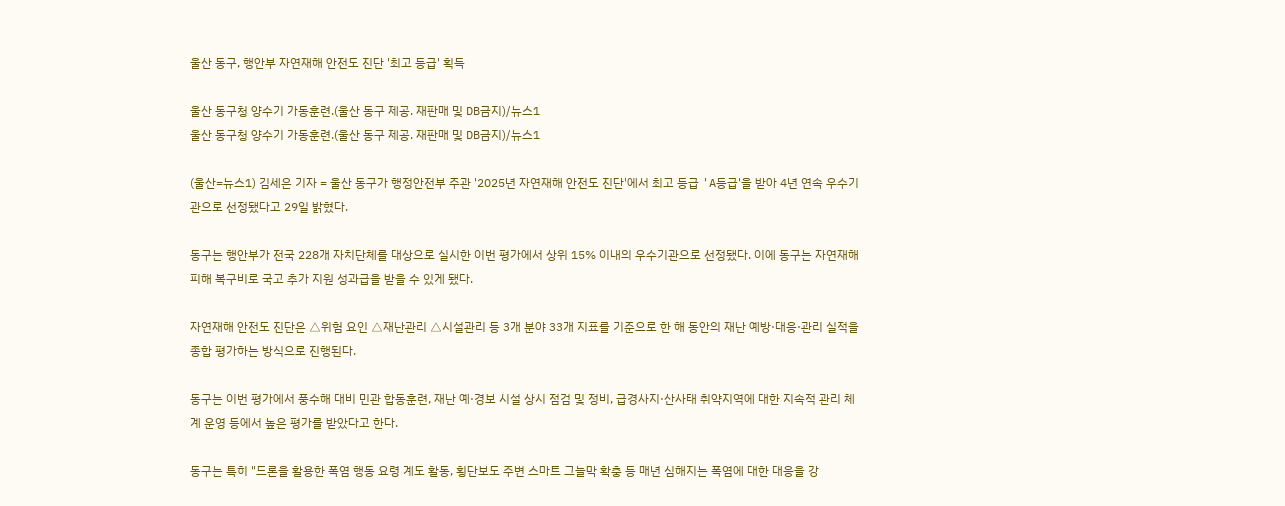울산 동구, 행안부 자연재해 안전도 진단 '최고 등급' 획득

울산 동구청 양수기 가동훈련.(울산 동구 제공. 재판매 및 DB금지)/뉴스1
울산 동구청 양수기 가동훈련.(울산 동구 제공. 재판매 및 DB금지)/뉴스1

(울산=뉴스1) 김세은 기자 = 울산 동구가 행정안전부 주관 '2025년 자연재해 안전도 진단'에서 최고 등급 'A등급'을 받아 4년 연속 우수기관으로 선정됐다고 29일 밝혔다.

동구는 행안부가 전국 228개 자치단체를 대상으로 실시한 이번 평가에서 상위 15% 이내의 우수기관으로 선정됐다. 이에 동구는 자연재해 피해 복구비로 국고 추가 지원 성과급을 받을 수 있게 됐다.

자연재해 안전도 진단은 △위험 요인 △재난관리 △시설관리 등 3개 분야 33개 지표를 기준으로 한 해 동안의 재난 예방·대응·관리 실적을 종합 평가하는 방식으로 진행된다.

동구는 이번 평가에서 풍수해 대비 민관 합동훈련, 재난 예·경보 시설 상시 점검 및 정비, 급경사지·산사태 취약지역에 대한 지속적 관리 체계 운영 등에서 높은 평가를 받았다고 한다.

동구는 특히 "드론을 활용한 폭염 행동 요령 계도 활동, 횡단보도 주변 스마트 그늘막 확충 등 매년 심해지는 폭염에 대한 대응을 강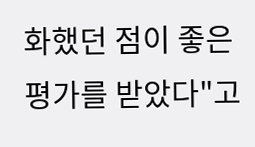화했던 점이 좋은 평가를 받았다"고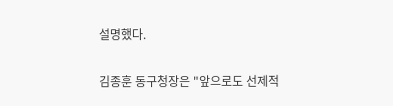설명했다.

김종훈 동구청장은 "앞으로도 선제적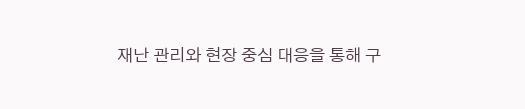재난 관리와 현장 중심 대응을 통해 구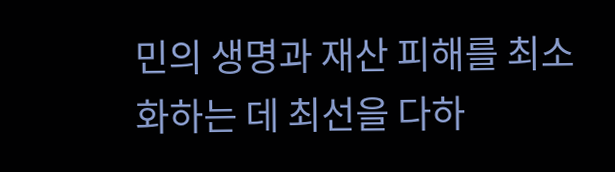민의 생명과 재산 피해를 최소화하는 데 최선을 다하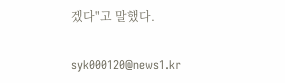겠다"고 말했다.

syk000120@news1.kr